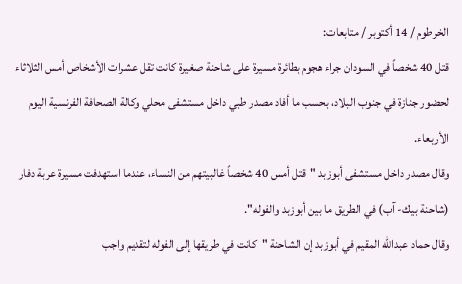الخرطوم / 14 أكتوبر / متابعات:
قتل 40 شخصاً في السودان جراء هجوم بطائرة مسيرة على شاحنة صغيرة كانت تقل عشرات الأشخاص أمس الثلاثاء لحضور جنازة في جنوب البلاد، بحسب ما أفاد مصدر طبي داخل مستشفى محلي وكالة الصحافة الفرنسية اليوم الأربعاء.
وقال مصدر داخل مستشفى أبوزبد "قتل أمس 40 شخصاً غالبيتهم من النساء، عندما استهدفت مسيرة عربة دفار (شاحنة بيك- آب) في الطريق ما بين أبوزبد والفوله".
وقال حماد عبدالله المقيم في أبوزبد إن الشاحنة "كانت في طريقها إلى الفوله لتقديم واجب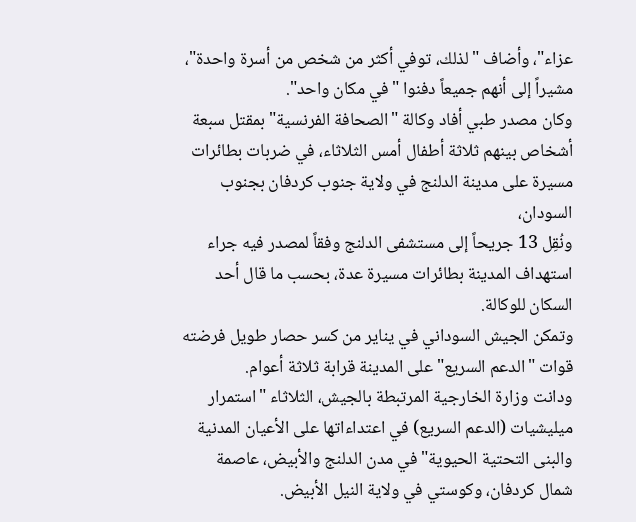عزاء"، وأضاف "لذلك، توفي أكثر من شخص من أسرة واحدة"، مشيراً إلى أنهم جميعاً دفنوا "في مكان واحد".
وكان مصدر طبي أفاد وكالة "الصحافة الفرنسية" بمقتل سبعة أشخاص بينهم ثلاثة أطفال أمس الثلاثاء، في ضربات بطائرات مسيرة على مدينة الدلنج في ولاية جنوب كردفان بجنوب السودان،
ونُقِل 13 جريحاً إلى مستشفى الدلنج وفقاً لمصدر فيه جراء استهداف المدينة بطائرات مسيرة عدة، بحسب ما قال أحد السكان للوكالة.
وتمكن الجيش السوداني في يناير من كسر حصار طويل فرضته قوات "الدعم السريع" على المدينة قرابة ثلاثة أعوام.
ودانت وزارة الخارجية المرتبطة بالجيش، الثلاثاء "استمرار ميليشيات (الدعم السريع) في اعتداءاتها على الأعيان المدنية والبنى التحتية الحيوية" في مدن الدلنج والأبيض، عاصمة شمال كردفان، وكوستي في ولاية النيل الأبيض.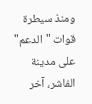ومنذ سيطرة قوات "الدعم" على مدينة الفاشر، آخر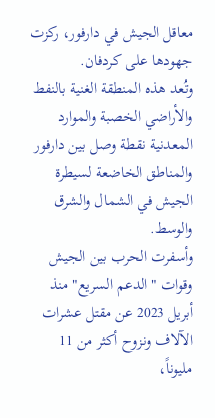معاقل الجيش في دارفور، ركزت جهودها على كردفان.
وتُعد هذه المنطقة الغنية بالنفط والأراضي الخصبة والموارد المعدنية نقطة وصل بين دارفور والمناطق الخاضعة لسيطرة الجيش في الشمال والشرق والوسط.
وأسفرت الحرب بين الجيش وقوات "الدعم السريع" منذ أبريل 2023 عن مقتل عشرات الآلاف ونزوح أكثر من 11 مليوناً،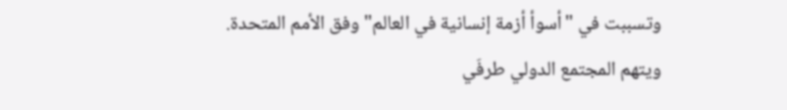وتسببت في "أسوأ أزمة إنسانية في العالم" وفق الأمم المتحدة.
ويتهم المجتمع الدولي طرفَي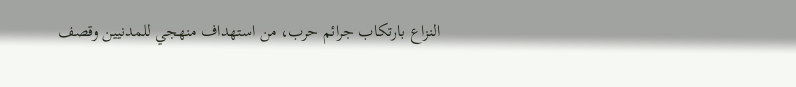النزاع بارتكاب جرائم حرب، من استهداف منهجي للمدنيين وقصف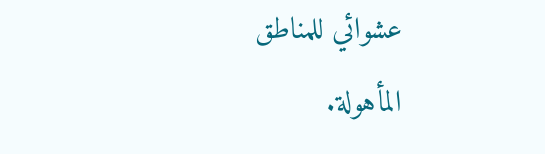عشوائي للمناطق المأهولة.